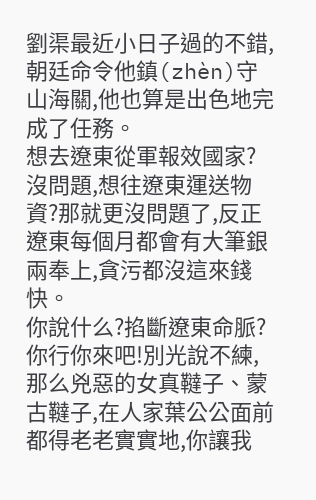劉渠最近小日子過的不錯,朝廷命令他鎮(zhèn)守山海關,他也算是出色地完成了任務。
想去遼東從軍報效國家?沒問題,想往遼東運送物資?那就更沒問題了,反正遼東每個月都會有大筆銀兩奉上,貪污都沒這來錢快。
你說什么?掐斷遼東命脈?你行你來吧!別光說不練,那么兇惡的女真韃子、蒙古韃子,在人家葉公公面前都得老老實實地,你讓我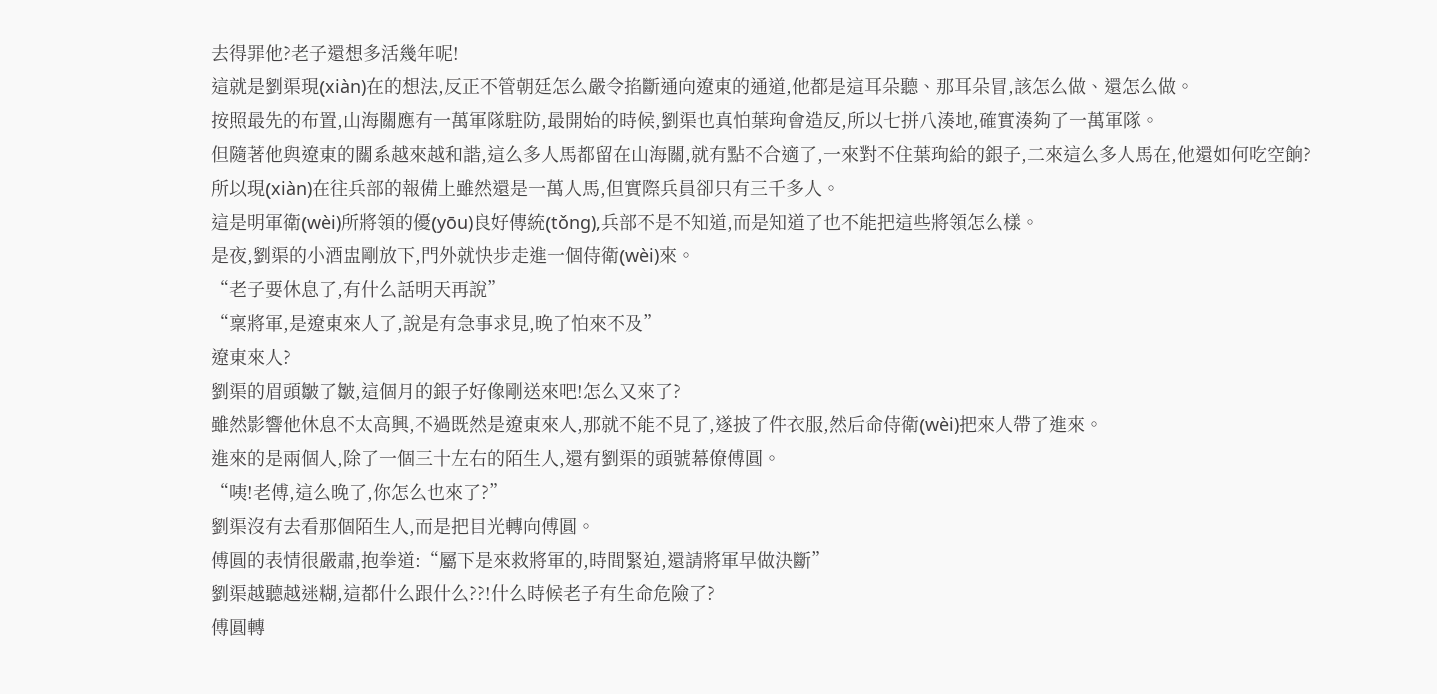去得罪他?老子還想多活幾年呢!
這就是劉渠現(xiàn)在的想法,反正不管朝廷怎么嚴令掐斷通向遼東的通道,他都是這耳朵聽、那耳朵冒,該怎么做、還怎么做。
按照最先的布置,山海關應有一萬軍隊駐防,最開始的時候,劉渠也真怕葉珣會造反,所以七拼八湊地,確實湊夠了一萬軍隊。
但隨著他與遼東的關系越來越和諧,這么多人馬都留在山海關,就有點不合適了,一來對不住葉珣給的銀子,二來這么多人馬在,他還如何吃空餉?
所以現(xiàn)在往兵部的報備上雖然還是一萬人馬,但實際兵員卻只有三千多人。
這是明軍衛(wèi)所將領的優(yōu)良好傳統(tǒng),兵部不是不知道,而是知道了也不能把這些將領怎么樣。
是夜,劉渠的小酒盅剛放下,門外就快步走進一個侍衛(wèi)來。
“老子要休息了,有什么話明天再說”
“稟將軍,是遼東來人了,說是有急事求見,晚了怕來不及”
遼東來人?
劉渠的眉頭皺了皺,這個月的銀子好像剛送來吧!怎么又來了?
雖然影響他休息不太高興,不過既然是遼東來人,那就不能不見了,遂披了件衣服,然后命侍衛(wèi)把來人帶了進來。
進來的是兩個人,除了一個三十左右的陌生人,還有劉渠的頭號幕僚傅圓。
“咦!老傅,這么晚了,你怎么也來了?”
劉渠沒有去看那個陌生人,而是把目光轉向傅圓。
傅圓的表情很嚴肅,抱拳道:“屬下是來救將軍的,時間緊迫,還請將軍早做決斷”
劉渠越聽越迷糊,這都什么跟什么??!什么時候老子有生命危險了?
傅圓轉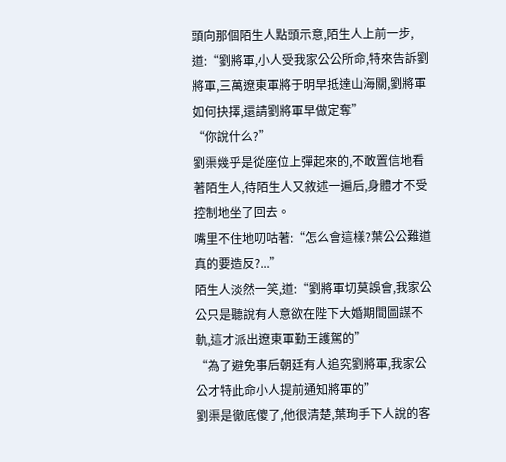頭向那個陌生人點頭示意,陌生人上前一步,道:“劉將軍,小人受我家公公所命,特來告訴劉將軍,三萬遼東軍將于明早抵達山海關,劉將軍如何抉擇,還請劉將軍早做定奪”
“你說什么?”
劉渠幾乎是從座位上彈起來的,不敢置信地看著陌生人,待陌生人又敘述一遍后,身體才不受控制地坐了回去。
嘴里不住地叨咕著:“怎么會這樣?葉公公難道真的要造反?...”
陌生人淡然一笑,道:“劉將軍切莫誤會,我家公公只是聽說有人意欲在陛下大婚期間圖謀不軌,這才派出遼東軍勤王護駕的”
“為了避免事后朝廷有人追究劉將軍,我家公公才特此命小人提前通知將軍的”
劉渠是徹底傻了,他很清楚,葉珣手下人說的客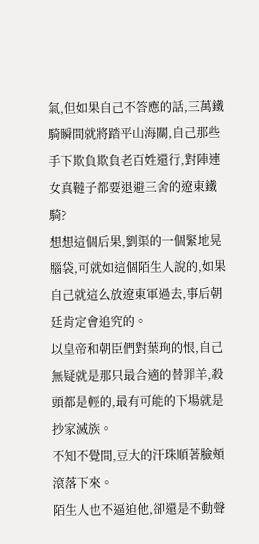氣,但如果自己不答應的話,三萬鐵騎瞬間就將踏平山海關,自己那些手下欺負欺負老百姓還行,對陣連女真韃子都要退避三舍的遼東鐵騎?
想想這個后果,劉渠的一個緊地晃腦袋,可就如這個陌生人說的,如果自己就這么放遼東軍過去,事后朝廷肯定會追究的。
以皇帝和朝臣們對葉珣的恨,自己無疑就是那只最合適的替罪羊,殺頭都是輕的,最有可能的下場就是抄家滅族。
不知不覺間,豆大的汗珠順著臉頰滾落下來。
陌生人也不逼迫他,卻還是不動聲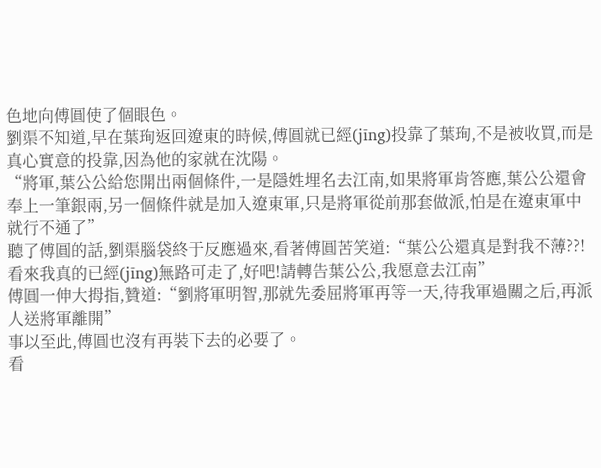色地向傅圓使了個眼色。
劉渠不知道,早在葉珣返回遼東的時候,傅圓就已經(jīng)投靠了葉珣,不是被收買,而是真心實意的投靠,因為他的家就在沈陽。
“將軍,葉公公給您開出兩個條件,一是隱姓埋名去江南,如果將軍肯答應,葉公公還會奉上一筆銀兩,另一個條件就是加入遼東軍,只是將軍從前那套做派,怕是在遼東軍中就行不通了”
聽了傅圓的話,劉渠腦袋終于反應過來,看著傅圓苦笑道:“葉公公還真是對我不薄??!看來我真的已經(jīng)無路可走了,好吧!請轉告葉公公,我愿意去江南”
傅圓一伸大拇指,贊道:“劉將軍明智,那就先委屈將軍再等一天,待我軍過關之后,再派人送將軍離開”
事以至此,傅圓也沒有再裝下去的必要了。
看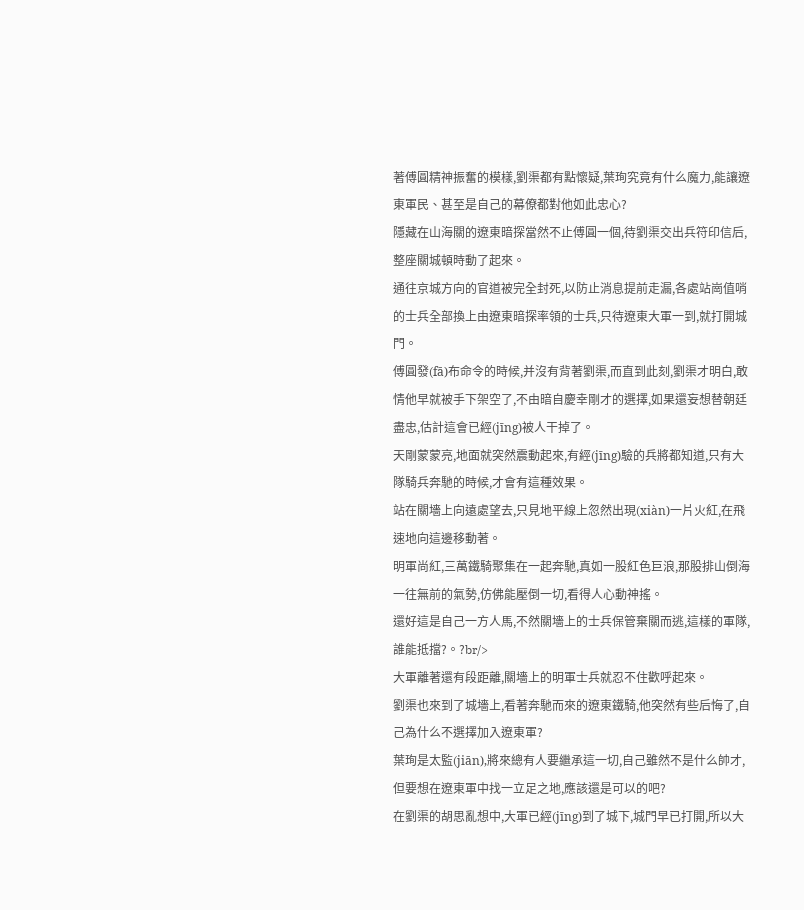著傅圓精神振奮的模樣,劉渠都有點懷疑,葉珣究竟有什么魔力,能讓遼東軍民、甚至是自己的幕僚都對他如此忠心?
隱藏在山海關的遼東暗探當然不止傅圓一個,待劉渠交出兵符印信后,整座關城頓時動了起來。
通往京城方向的官道被完全封死,以防止消息提前走漏,各處站崗值哨的士兵全部換上由遼東暗探率領的士兵,只待遼東大軍一到,就打開城門。
傅圓發(fā)布命令的時候,并沒有背著劉渠,而直到此刻,劉渠才明白,敢情他早就被手下架空了,不由暗自慶幸剛才的選擇,如果還妄想替朝廷盡忠,估計這會已經(jīng)被人干掉了。
天剛蒙蒙亮,地面就突然震動起來,有經(jīng)驗的兵將都知道,只有大隊騎兵奔馳的時候,才會有這種效果。
站在關墻上向遠處望去,只見地平線上忽然出現(xiàn)一片火紅,在飛速地向這邊移動著。
明軍尚紅,三萬鐵騎聚集在一起奔馳,真如一股紅色巨浪,那股排山倒海一往無前的氣勢,仿佛能壓倒一切,看得人心動神搖。
還好這是自己一方人馬,不然關墻上的士兵保管棄關而逃,這樣的軍隊,誰能抵擋?。?br/>
大軍離著還有段距離,關墻上的明軍士兵就忍不住歡呼起來。
劉渠也來到了城墻上,看著奔馳而來的遼東鐵騎,他突然有些后悔了,自己為什么不選擇加入遼東軍?
葉珣是太監(jiān),將來總有人要繼承這一切,自己雖然不是什么帥才,但要想在遼東軍中找一立足之地,應該還是可以的吧?
在劉渠的胡思亂想中,大軍已經(jīng)到了城下,城門早已打開,所以大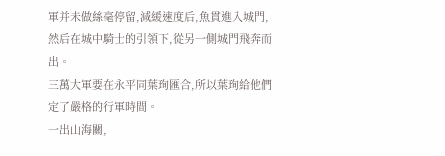軍并未做絲毫停留,減緩速度后,魚貫進入城門,然后在城中騎士的引領下,從另一側城門飛奔而出。
三萬大軍要在永平同葉珣匯合,所以葉珣給他們定了嚴格的行軍時間。
一出山海關,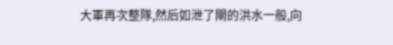大軍再次整隊,然后如泄了閘的洪水一般,向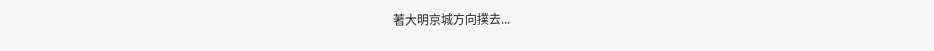著大明京城方向撲去...